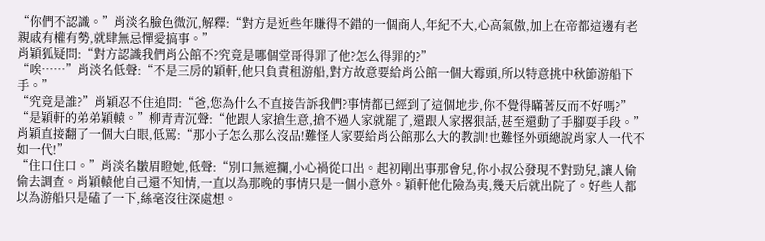“你們不認識。”肖淡名臉色微沉,解釋:“對方是近些年賺得不錯的一個商人,年紀不大,心高氣傲,加上在帝都這邊有老親戚有權有勢,就肆無忌憚愛搞事。”
肖穎狐疑問:“對方認識我們肖公館不?究竟是哪個堂哥得罪了他?怎么得罪的?”
“唉……”肖淡名低聲:“不是三房的穎軒,他只負責租游船,對方故意要給肖公館一個大霉頭,所以特意挑中秋節游船下手。”
“究竟是誰?”肖穎忍不住追問:“爸,您為什么不直接告訴我們?事情都已經到了這個地步,你不覺得瞞著反而不好嗎?”
“是穎軒的弟弟穎轅。”柳青青沉聲:“他跟人家搶生意,搶不過人家就罷了,還跟人家撂狠話,甚至還動了手腳耍手段。”
肖穎直接翻了一個大白眼,低罵:“那小子怎么那么沒品!難怪人家要給肖公館那么大的教訓!也難怪外頭總說肖家人一代不如一代!”
“住口住口。”肖淡名皺眉瞪她,低聲:“別口無遮攔,小心禍從口出。起初剛出事那會兒,你小叔公發現不對勁兒,讓人偷偷去調查。肖穎轅他自己還不知情,一直以為那晚的事情只是一個小意外。穎軒他化險為夷,幾天后就出院了。好些人都以為游船只是磕了一下,絲毫沒往深處想。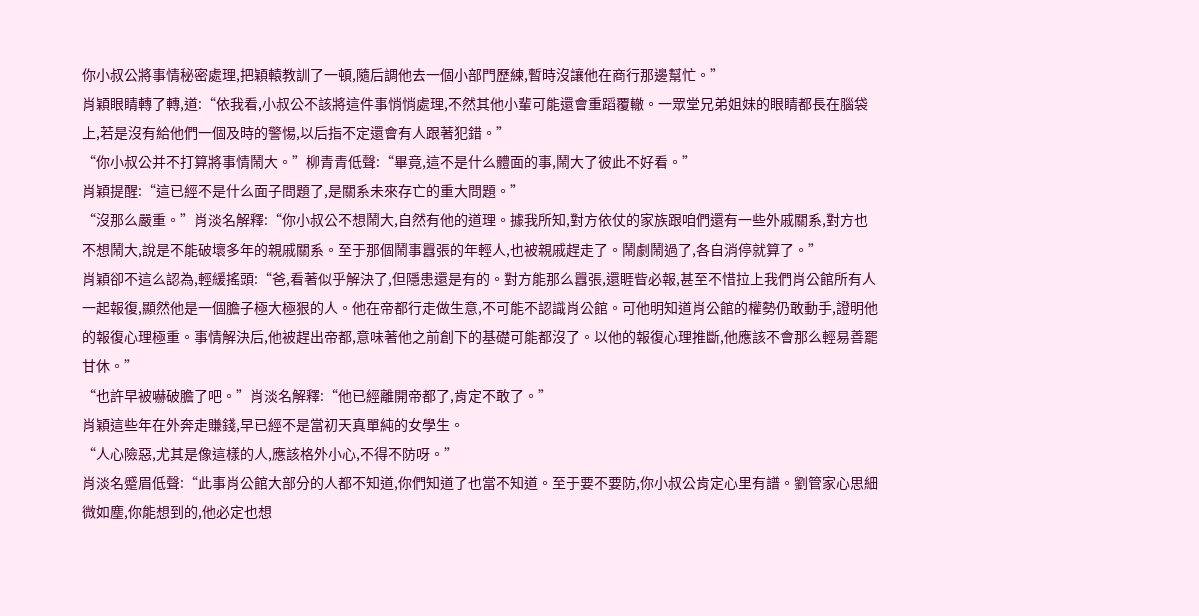你小叔公將事情秘密處理,把穎轅教訓了一頓,隨后調他去一個小部門歷練,暫時沒讓他在商行那邊幫忙。”
肖穎眼睛轉了轉,道:“依我看,小叔公不該將這件事悄悄處理,不然其他小輩可能還會重蹈覆轍。一眾堂兄弟姐妹的眼睛都長在腦袋上,若是沒有給他們一個及時的警惕,以后指不定還會有人跟著犯錯。”
“你小叔公并不打算將事情鬧大。”柳青青低聲:“畢竟,這不是什么體面的事,鬧大了彼此不好看。”
肖穎提醒:“這已經不是什么面子問題了,是關系未來存亡的重大問題。”
“沒那么嚴重。”肖淡名解釋:“你小叔公不想鬧大,自然有他的道理。據我所知,對方依仗的家族跟咱們還有一些外戚關系,對方也不想鬧大,說是不能破壞多年的親戚關系。至于那個鬧事囂張的年輕人,也被親戚趕走了。鬧劇鬧過了,各自消停就算了。”
肖穎卻不這么認為,輕緩搖頭:“爸,看著似乎解決了,但隱患還是有的。對方能那么囂張,還睚眥必報,甚至不惜拉上我們肖公館所有人一起報復,顯然他是一個膽子極大極狠的人。他在帝都行走做生意,不可能不認識肖公館。可他明知道肖公館的權勢仍敢動手,證明他的報復心理極重。事情解決后,他被趕出帝都,意味著他之前創下的基礎可能都沒了。以他的報復心理推斷,他應該不會那么輕易善罷甘休。”
“也許早被嚇破膽了吧。”肖淡名解釋:“他已經離開帝都了,肯定不敢了。”
肖穎這些年在外奔走賺錢,早已經不是當初天真單純的女學生。
“人心險惡,尤其是像這樣的人,應該格外小心,不得不防呀。”
肖淡名蹙眉低聲:“此事肖公館大部分的人都不知道,你們知道了也當不知道。至于要不要防,你小叔公肯定心里有譜。劉管家心思細微如塵,你能想到的,他必定也想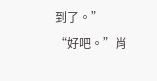到了。”
“好吧。”肖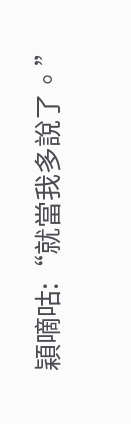穎嘀咕:“就當我多說了。”